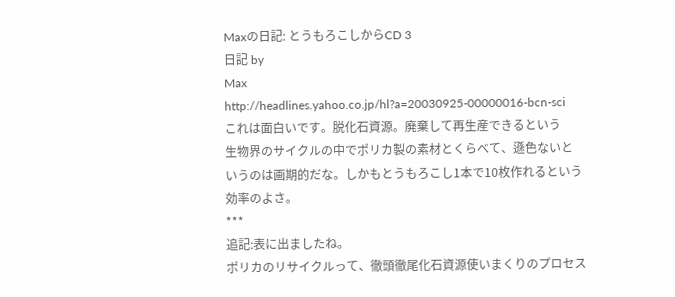Maxの日記: とうもろこしからCD 3
日記 by
Max
http://headlines.yahoo.co.jp/hl?a=20030925-00000016-bcn-sci
これは面白いです。脱化石資源。廃棄して再生産できるという
生物界のサイクルの中でポリカ製の素材とくらべて、遜色ないと
いうのは画期的だな。しかもとうもろこし1本で10枚作れるという
効率のよさ。
***
追記:表に出ましたね。
ポリカのリサイクルって、徹頭徹尾化石資源使いまくりのプロセス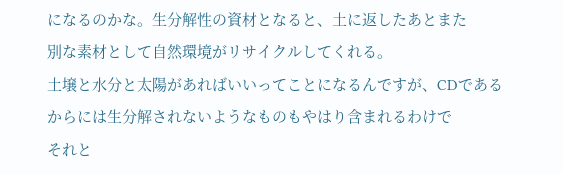になるのかな。生分解性の資材となると、土に返したあとまた
別な素材として自然環境がリサイクルしてくれる。
土壌と水分と太陽があればいいってことになるんですが、CDである
からには生分解されないようなものもやはり含まれるわけで
それと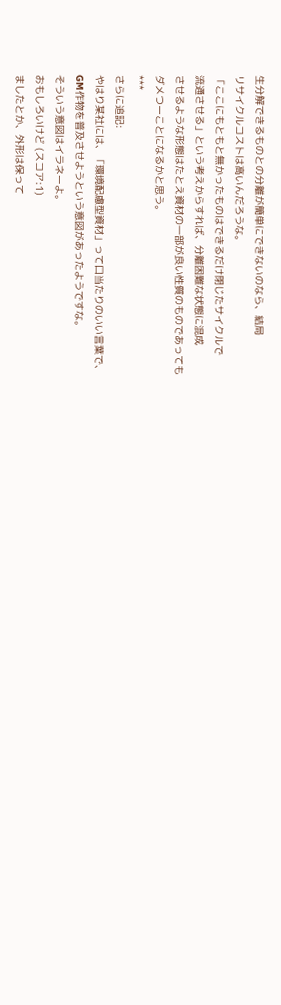生分解できるものとの分離が簡単にできないのなら、結局
リサイクルコストは高いんだろうな。
「ここにもともと無かったものはできるだけ閉じたサイクルで
流通させる」という考えからすれば、分離困難な状態に混成
させるような形態はたとえ資材の一部が良い性質のものであっても
ダメつーことになるかと思う。
***
さらに追記:
やはり某社には、「環境配慮型資材」って口当たりのいい言葉で、
GM作物を普及させようという意図があったようですな。
そういう意図はイラネーよ。
おもしろいけど (スコア:1)
ましたとか、外形は保って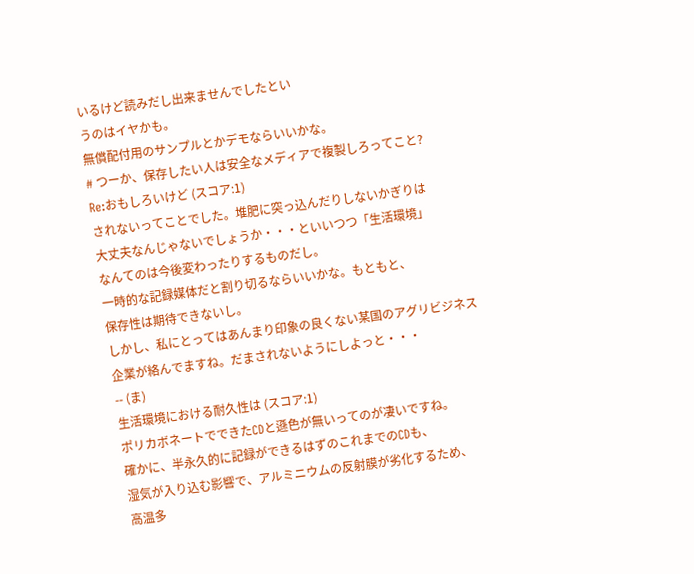いるけど読みだし出来ませんでしたとい
うのはイヤかも。
無償配付用のサンプルとかデモならいいかな。
# つーか、保存したい人は安全なメディアで複製しろってこと?
Re:おもしろいけど (スコア:1)
されないってことでした。堆肥に突っ込んだりしないかぎりは
大丈夫なんじゃないでしょうか・・・といいつつ「生活環境」
なんてのは今後変わったりするものだし。
一時的な記録媒体だと割り切るならいいかな。もともと、
保存性は期待できないし。
しかし、私にとってはあんまり印象の良くない某国のアグリビジネス
企業が絡んでますね。だまされないようにしよっと・・・
-- (ま)
生活環境における耐久性は (スコア:1)
ポリカボネートでできたCDと遜色が無いってのが凄いですね。
確かに、半永久的に記録ができるはずのこれまでのCDも、
湿気が入り込む影響で、アルミニウムの反射膜が劣化するため、
高温多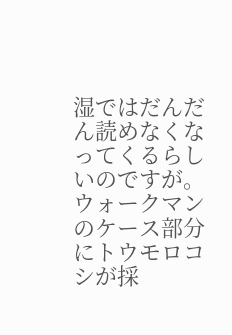湿ではだんだん読めなくなってくるらしいのですが。
ウォークマンのケース部分にトウモロコシが採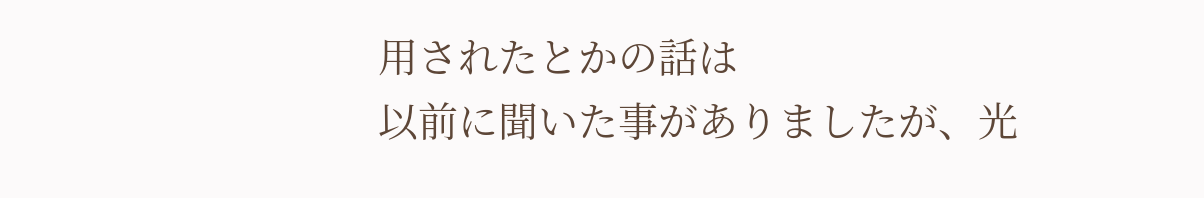用されたとかの話は
以前に聞いた事がありましたが、光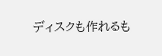ディスクも作れるも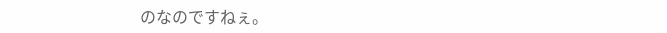のなのですねぇ。